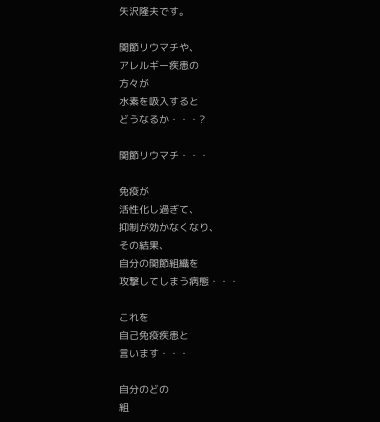矢沢隆夫です。

関節リウマチや、
アレルギー疾患の
方々が
水素を吸入すると
どうなるか・・・?

関節リウマチ・・・

免疫が
活性化し過ぎて、
抑制が効かなくなり、
その結果、
自分の関節組織を
攻撃してしまう病態・・・

これを
自己免疫疾患と
言います・・・

自分のどの
組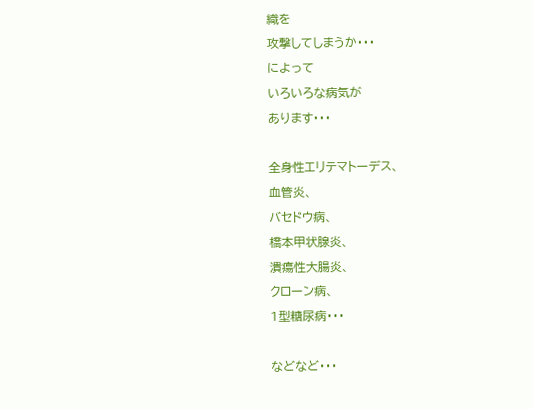織を
攻撃してしまうか・・・
によって
いろいろな病気が
あります・・・

全身性エリテマトーデス、
血管炎、
バセドウ病、
橋本甲状腺炎、
潰瘍性大腸炎、
クローン病、
1型糖尿病・・・

などなど・・・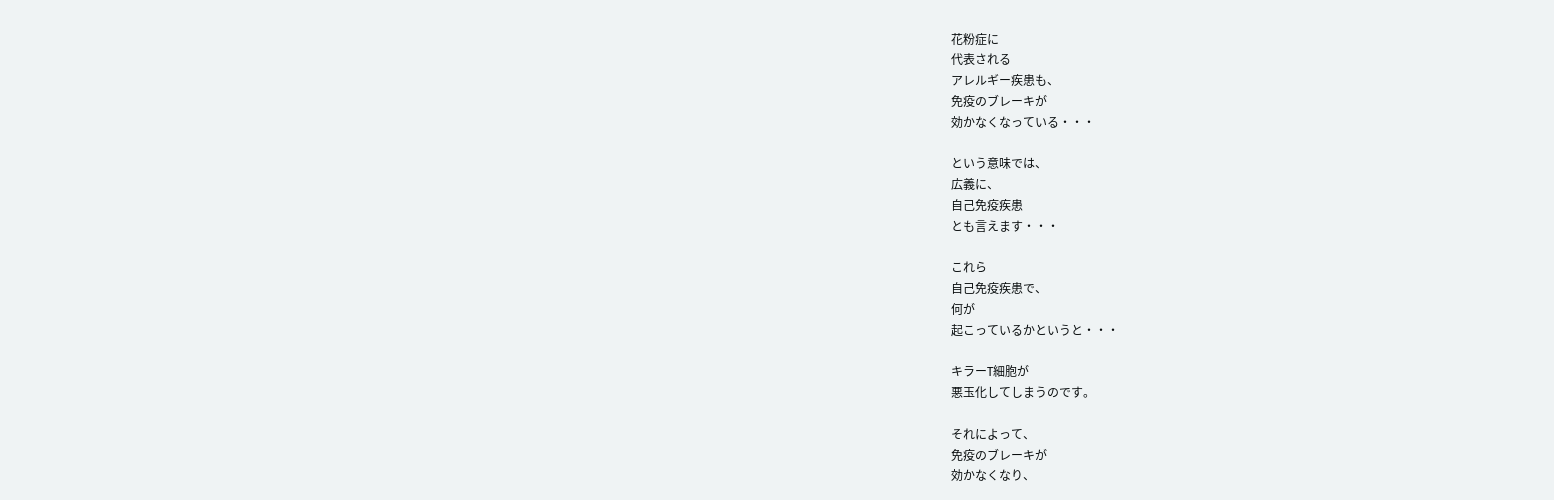花粉症に
代表される
アレルギー疾患も、
免疫のブレーキが
効かなくなっている・・・

という意味では、
広義に、
自己免疫疾患
とも言えます・・・

これら
自己免疫疾患で、
何が
起こっているかというと・・・

キラーT細胞が
悪玉化してしまうのです。

それによって、
免疫のブレーキが
効かなくなり、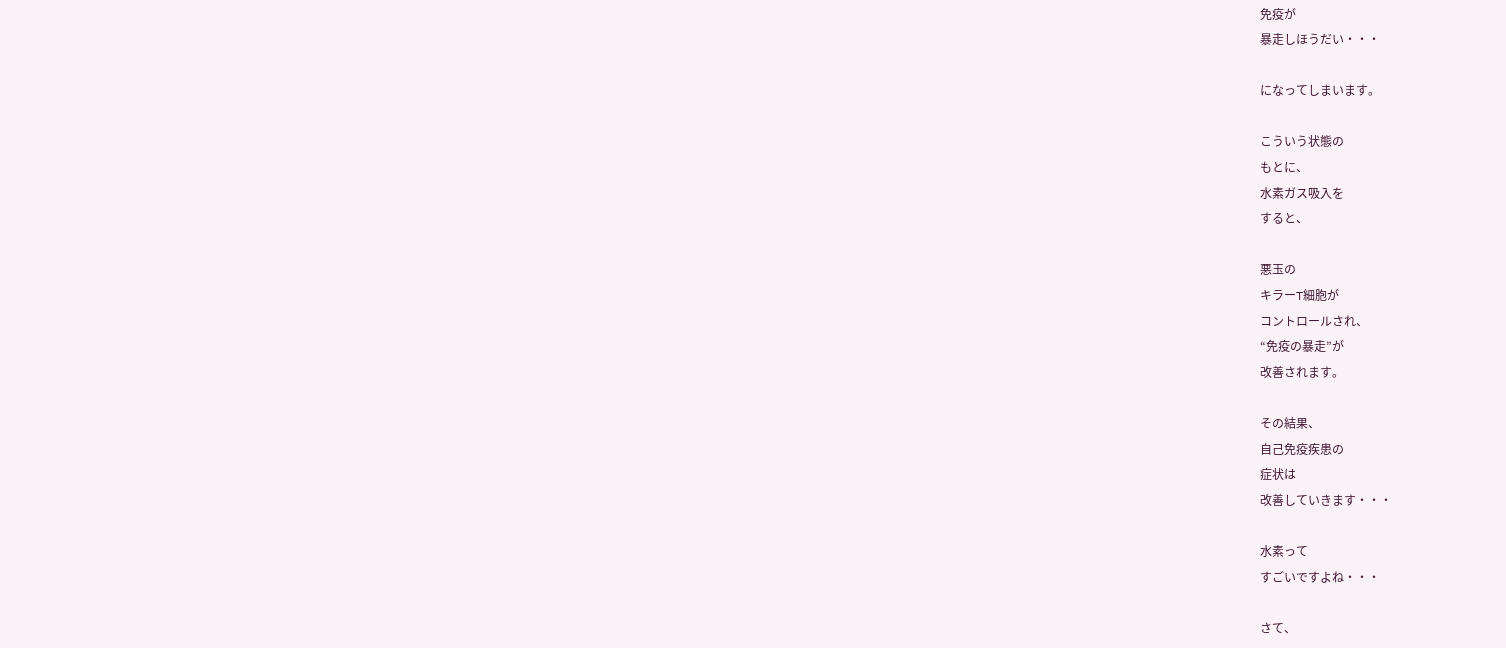免疫が
暴走しほうだい・・・

になってしまいます。

こういう状態の
もとに、
水素ガス吸入を
すると、

悪玉の
キラーT細胞が
コントロールされ、
“免疫の暴走”が
改善されます。

その結果、
自己免疫疾患の
症状は
改善していきます・・・

水素って
すごいですよね・・・

さて、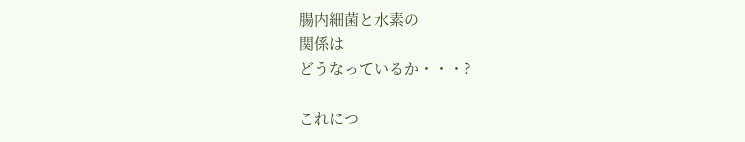腸内細菌と水素の
関係は
どうなっているか・・・?

これにつ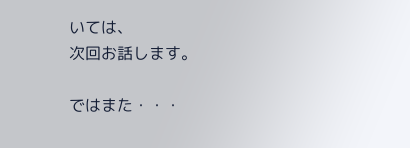いては、
次回お話します。

ではまた・・・